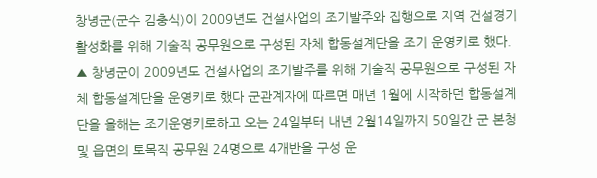창녕군(군수 김충식)이 2009년도 건설사업의 조기발주와 집행으로 지역 건설경기 활성화를 위해 기술직 공무원으로 구성된 자체 합동설계단을 조기 운영키로 했다.
▲ 창녕군이 2009년도 건설사업의 조기발주를 위해 기술직 공무원으로 구성된 자체 합동설계단을 운영키로 했다 군관계자에 따르면 매년 1월에 시작하던 합동설계단을 올해는 조기운영키로하고 오는 24일부터 내년 2월14일까지 50일간 군 본청 및 읍면의 토목직 공무원 24명으로 4개반을 구성 운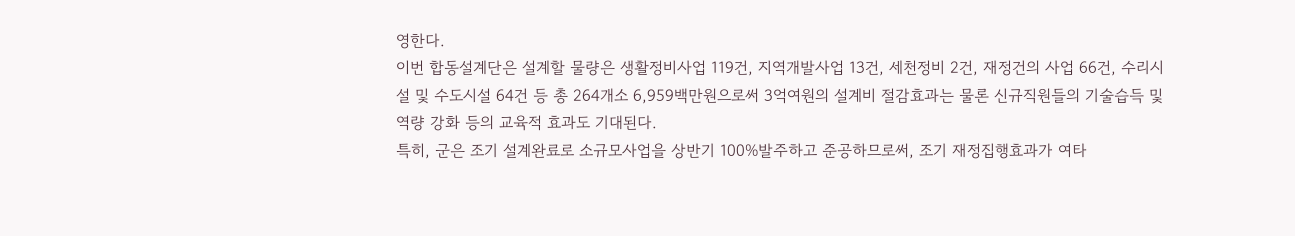영한다.
이번 합동설계단은 설계할 물량은 생활정비사업 119건, 지역개발사업 13건, 세천정비 2건, 재정건의 사업 66건, 수리시설 및 수도시설 64건 등 총 264개소 6,959백만원으로써 3억여원의 설계비 절감효과는 물론 신규직원들의 기술습득 및 역량 강화 등의 교육적 효과도 기대된다.
특히, 군은 조기 설계완료로 소규모사업을 상반기 100%발주하고 준공하므로써, 조기 재정집행효과가 여타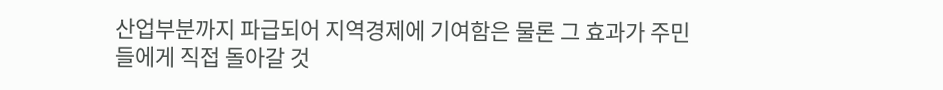산업부분까지 파급되어 지역경제에 기여함은 물론 그 효과가 주민들에게 직접 돌아갈 것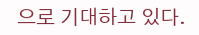으로 기대하고 있다.